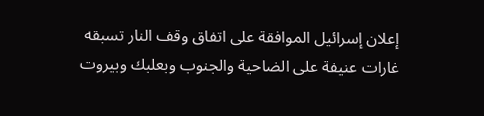إعلان إسرائيل الموافقة على اتفاق وقف النار تسبقه غارات عنيفة على الضاحية والجنوب وبعلبك وبيروت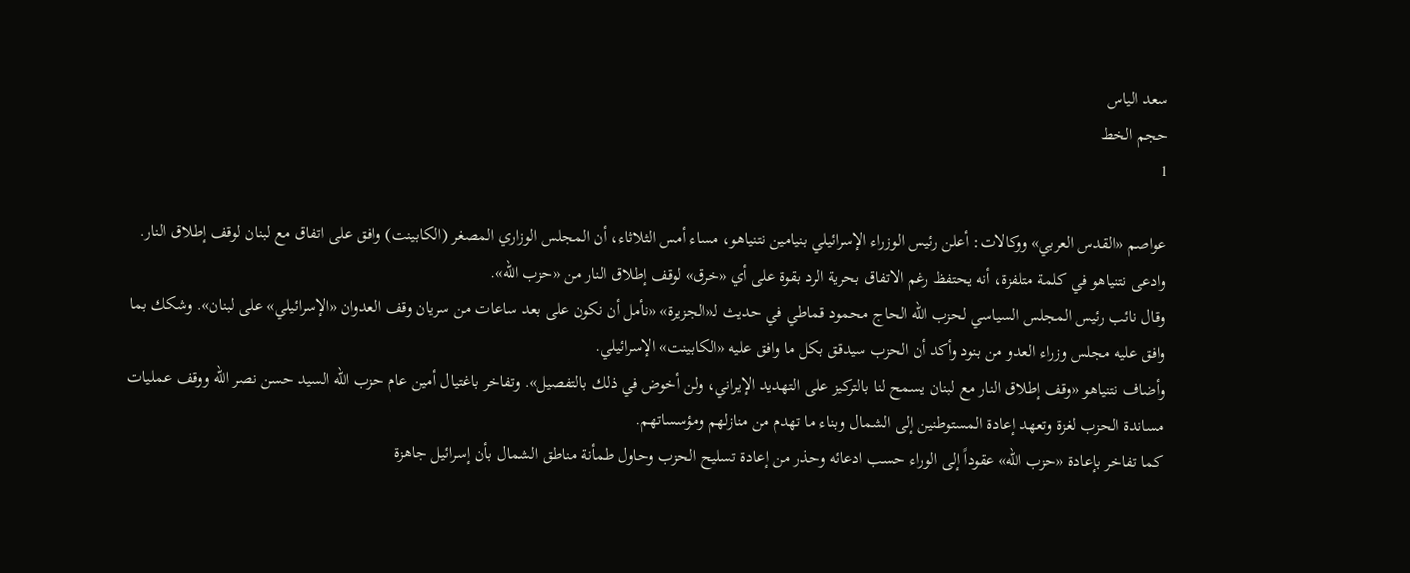سعد الياس
حجم الخط
1

عواصم «القدس العربي» ووكالات: أعلن رئيس الوزراء الإسرائيلي بنيامين نتنياهو، مساء أمس الثلاثاء، أن المجلس الوزاري المصغر (الكابينت) وافق على اتفاق مع لبنان لوقف إطلاق النار.
وادعى نتنياهو في كلمة متلفزة، أنه يحتفظ رغم الاتفاق بحرية الرد بقوة على أي «خرق» لوقف إطلاق النار من «حزب الله».
وقال نائب رئيس المجلس ‌السياسي لحزب الله الحاج محمود قماطي في حديث لـ«الجزيرة» «نأمل أن نكون على بعد ساعات من سريان وقف العدوان «الإسرائيلي» على لبنان». وشكك بما وافق عليه مجلس وزراء العدو من بنود وأكد أن الحزب سيدقق بكل ما وافق عليه «الكابينت» الإسرائيلي.
وأضاف نتنياهو «وقف إطلاق النار مع لبنان يسمح لنا بالتركيز على التهديد الإيراني، ولن أخوض في ذلك بالتفصيل». وتفاخر باغتيال أمين عام حزب الله السيد حسن نصر الله ووقف عمليات مساندة الحزب لغزة وتعهد إعادة المستوطنين إلى الشمال وبناء ما تهدم من منازلهم ومؤسساتهم.
كما تفاخر بإعادة «حزب الله» عقوداً إلى الوراء حسب ادعائه وحذر من إعادة تسليح الحزب وحاول طمأنة مناطق الشمال بأن إسرائيل جاهزة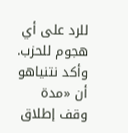للرد على أي هجوم للحزب.
وأكد نتنياهو أن «مدة وقف إطلاق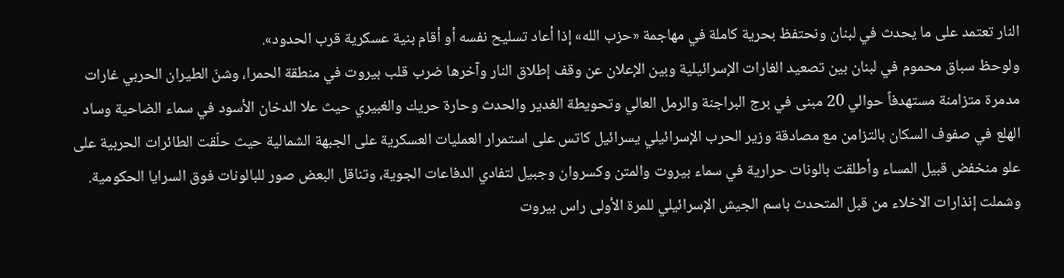النار تعتمد على ما يحدث في لبنان ونحتفظ بحرية كاملة في مهاجمة «حزب الله» إذا أعاد تسليح نفسه أو أقام بنية عسكرية قرب الحدود».
ولوحظ سباق محموم في لبنان بين تصعيد الغارات الإسرائيلية وبين الإعلان عن وقف إطلاق النار وآخرها ضرب قلب بيروت في منطقة الحمرا، وشنّ الطيران الحربي غارات مدمرة متزامنة مستهدفاً حوالي 20 مبنى في برج البراجنة والرمل العالي وتحويطة الغدير والحدث وحارة حريك والغبيري حيث علا الدخان الأسود في سماء الضاحية وساد الهلع في صفوف السكان بالتزامن مع مصادقة وزير الحرب الإسرائيلي يسرائيل كاتس على استمرار العمليات العسكرية على الجبهة الشمالية حيث حلّقت الطائرات الحربية على علو منخفض قبيل المساء وأطلقت بالونات حرارية في سماء بيروت والمتن وكسروان وجبيل لتفادي الدفاعات الجوية، وتناقل البعض صور للبالونات فوق السرايا الحكومية. وشملت إنذارات الاخلاء من قبل المتحدث باسم الجيش الإسرائيلي للمرة الأولى راس بيروت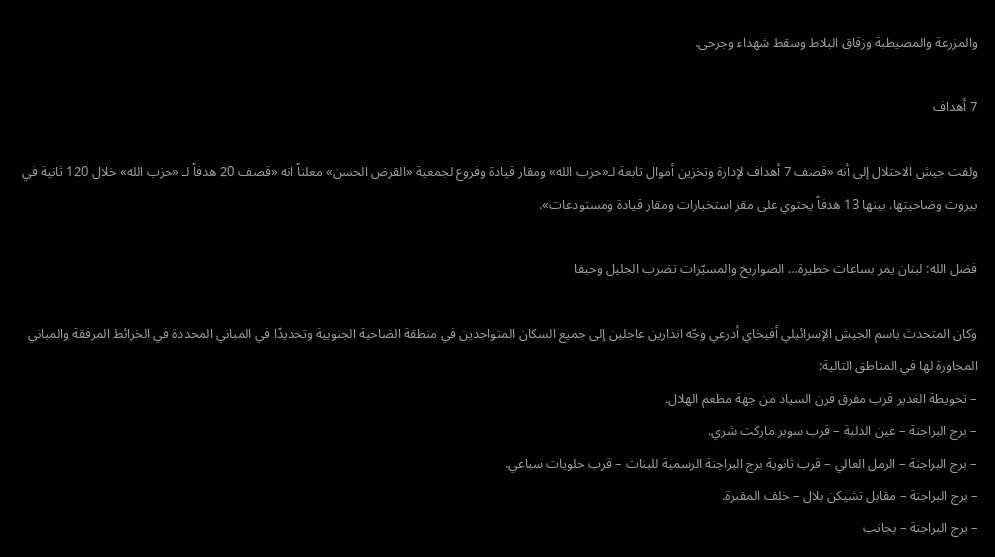والمزرعة والمصيطبة وزقاق البلاط وسقط شهداء وجرحى.

7 أهداف

ولفت جيش الاحتلال إلى أنه «قصف 7 أهداف لإدارة وتخزين أموال تابعة لـ«حزب الله» ومقار قيادة وفروع لجمعية «القرض الحسن» معلناً انه «قصف 20 هدفاً لـ «حزب الله» خلال 120 ثانية في بيروت وضاحيتها. بينها 13 هدفاً يحتوي على مقر استخبارات ومقار قيادة ومستودعات».

فضل الله: لبنان يمر بساعات خطيرة… الصواريخ والمسيّرات تضرب الجليل وحيفا

وكان المتحدث باسم الجيش الإسرائيلي أفيخاي أدرعي وجّه انذارين عاجلين إلى جميع السكان المتواجدين في منطقة الضاحية الجنوبية وتحديدًا في المباني المحددة في الخرائط المرفقة والمباني المجاورة لها في المناطق التالية:
– تحويطة الغدير قرب مفرق فرن السياد من جهة مطعم الهلال.
– برج البراجنة – عين الدلبة – قرب سوبر ماركت شري.
– برج البراجنة – الرمل العالي – قرب ثانوية برج البراجنة الرسمية للبنات – قرب حلويات سباعي.
– برج البراجنة – مقابل تشيكن بلال – خلف المقبرة.
– برج البراجنة – بجانب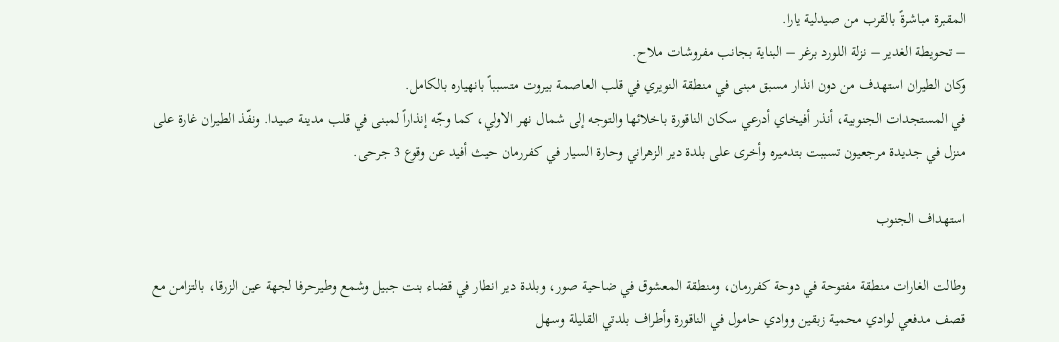المقبرة مباشرةً بالقرب من صيدلية يارا.
– تحويطة الغدير – نزلة اللورد برغر – البناية بجانب مفروشات ملاح.
وكان الطيران استهدف من دون انذار مسبق مبنى في منطقة النويري في قلب العاصمة بيروت متسبباً بانهياره بالكامل.
في المستجدات الجنوبية، أنذر أفيخاي أدرعي سكان الناقورة باخلائها والتوجه إلى شمال نهر الاولي، كما وجّه إنذاراً لمبنى في قلب مدينة صيدا. ونفّذ الطيران غارة على منزل في جديدة مرجعيون تسببت بتدميره وأخرى على بلدة دير الزهراني وحارة السيار في كفررمان حيث أفيد عن وقوع 3 جرحى.

استهداف الجنوب

وطالت الغارات منطقة مفتوحة في دوحة كفررمان، ومنطقة المعشوق في ضاحية صور، وبلدة دير انطار في قضاء بنت جبيل وشمع وطيرحرفا لجهة عين الزرقا، بالتزامن مع قصف مدفعي لوادي محمية زبقين ووادي حامول في الناقورة وأطراف بلدتي القليلة وسهل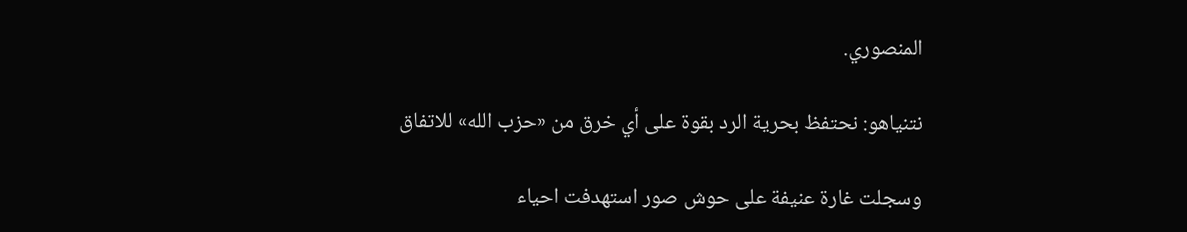المنصوري.

نتنياهو: نحتفظ بحرية الرد بقوة على أي خرق من «حزب الله» للاتفاق

وسجلت غارة عنيفة على حوش صور استهدفت احياء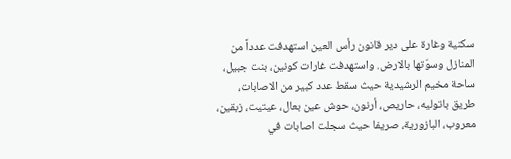سكنية وغارة على دير قانون رأس العين استهدفت عدداً من المنازل وسوّتها بالارض. واستهدفت غارات كونين، بنت جبيل، ساحة مخيم الرشيدية حيث سقط عدد كبير من الاصابات، طريق باتوليه، حاريص، أرنون، حوش عين بعال، عيتيت، زبقين، معروب، البازورية، صريفا حيث سجلت اصابات في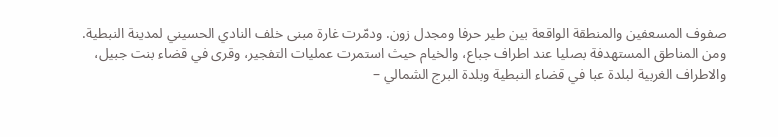صفوف المسعفين والمنطقة الواقعة بين طير حرفا ومجدل زون. ودمّرت غارة مبنى خلف النادي الحسيني لمدينة النبطية. ومن المناطق المستهدفة بصليا عند اطراف جباع، والخيام حيث استمرت عمليات التفجير، وقرى في قضاء بنت جبيل، والاطراف الغربية لبلدة عبا في قضاء النبطية وبلدة البرج الشمالي –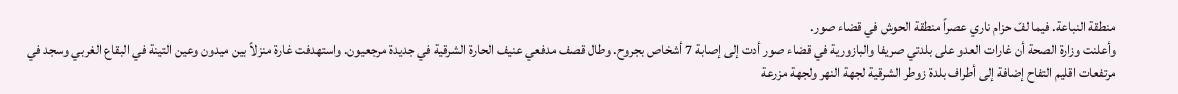منطقة النباعة. فيما لفّ حزام ناري عصراً منطقة الحوش في قضاء صور.
وأعلنت وزارة الصحة أن غارات العدو على بلدتي صريفا والبازورية في قضاء صور أدت إلى إصابة 7 أشخاص بجروح. وطال قصف مدفعي عنيف الحارة الشرقية في جديدة مرجعيون. واستهدفت غارة منزلاً بين ميدون وعين التينة في البقاع الغربي وسجد في مرتفعات اقليم التفاح إضافة إلى أطراف بلدة زوطر الشرقية لجهة النهر ولجهة مزرعة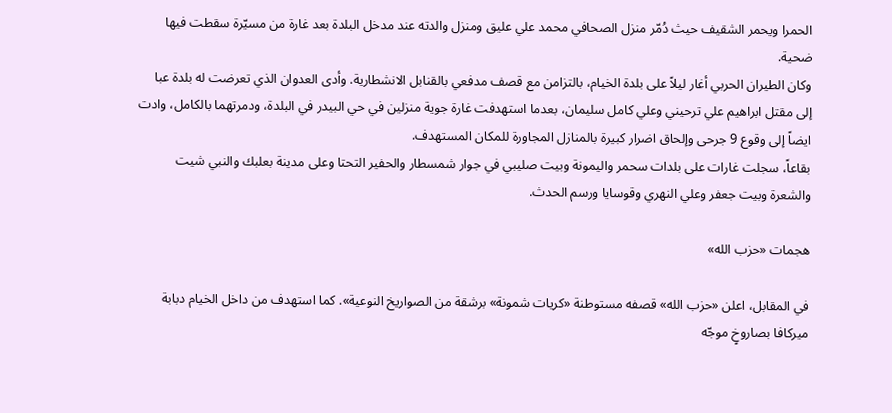الحمرا ويحمر الشقيف حيث دُمّر منزل الصحافي محمد علي عليق ومنزل والدته عند مدخل البلدة بعد غارة من مسيّرة سقطت فيها ضحية.
وكان الطيران الحربي أغار ليلاً على بلدة الخيام، بالتزامن مع قصف مدفعي بالقنابل الانشطارية. وأدى العدوان الذي تعرضت له بلدة عبا إلى مقتل ابراهيم علي ترحيني وعلي كامل سليمان، بعدما استهدفت غارة جوية منزلين في حي البيدر في البلدة، ودمرتهما بالكامل، وادت ايضاً إلى وقوع 9 جرحى وإلحاق اضرار كبيرة بالمنازل المجاورة للمكان المستهدف.
بقاعاً، سجلت غارات على بلدات سحمر واليمونة وبيت صليبي في جوار شمسطار والحفير التحتا وعلى مدينة بعلبك والنبي شيت والشعرة وبيت جعفر وعلي النهري وقوسايا ورسم الحدث.

هجمات «حزب الله»

في المقابل، اعلن «حزب الله» قصفه مستوطنة «كريات شمونة» برشقة من الصواريخ النوعية». كما استهدف من داخل الخيام دبابة ميركافا بصاروخٍ موجّه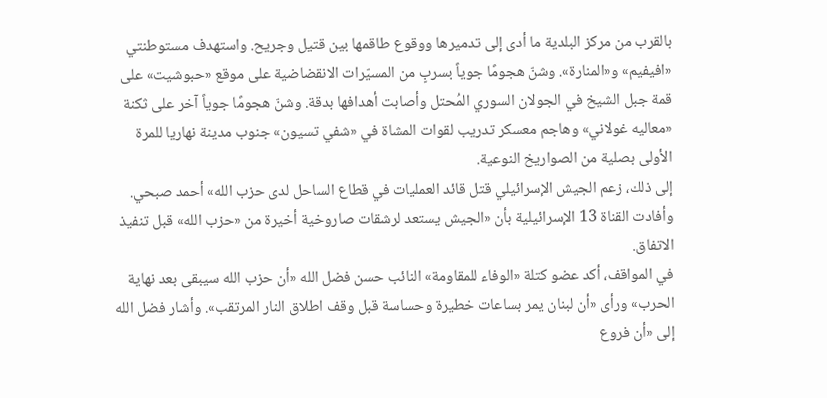بالقرب من مركز البلدية ما أدى إلى تدميرها ووقوع طاقمها بين قتيل وجريح. واستهدف مستوطنتي «افيفيم» و«المنارة». وشنّ هجومًا جوياً بسربٍ من المسيّرات الانقضاضية على موقع «حبوشيت» على قمة جبل الشيخ في الجولان السوري المُحتل وأصابت أهدافها بدقة. وشنّ هجومًا جوياً آخر على ثكنة «معاليه غولاني» وهاجم معسكر تدريب لقوات المشاة في «شفي تسيون» جنوب مدينة نهاريا للمرة الأولى بصلية من الصواريخ النوعية.
إلى ذلك، زعم الجيش الإسرائيلي قتل قائد العمليات في قطاع الساحل لدى حزب الله» أحمد صبحي. وأفادت القناة 13 الإسرائيلية بأن «الجيش يستعد لرشقات صاروخية أخيرة من «حزب الله» قبل تنفيذ الاتفاق.
في المواقف، أكد عضو كتلة «الوفاء للمقاومة» النائب حسن فضل الله «أن حزب الله سيبقى بعد نهاية الحرب» ورأى «أن لبنان يمر بساعات خطيرة وحساسة قبل وقف اطلاق النار المرتقب». وأشار فضل الله إلى «أن فروع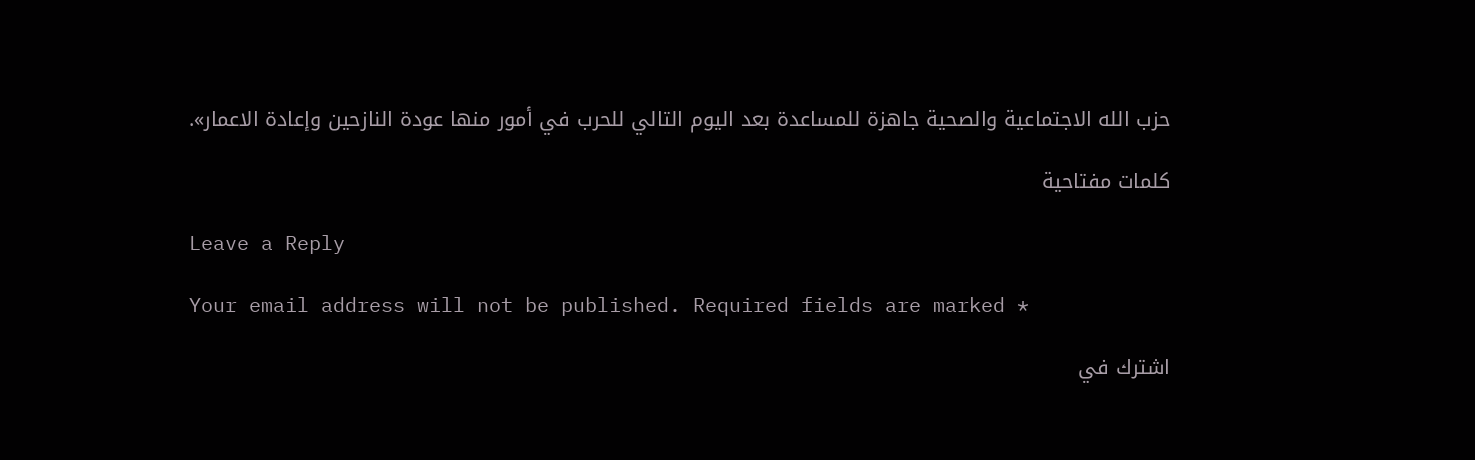حزب الله الاجتماعية والصحية جاهزة للمساعدة بعد اليوم التالي للحرب في أمور منها عودة النازحين وإعادة الاعمار».

كلمات مفتاحية

Leave a Reply

Your email address will not be published. Required fields are marked *

اشترك في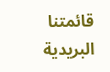قائمتنا البريدية